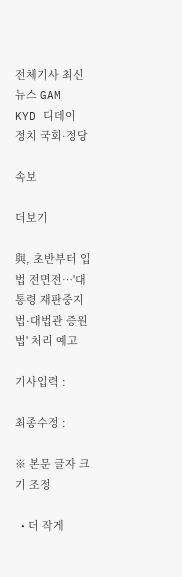전체기사 최신뉴스 GAM
KYD 디데이
정치 국회·정당

속보

더보기

與, 초반부터 입법 전면전…'대통령 재판중지법·대법관 증원법' 처리 예고

기사입력 :

최종수정 :

※ 본문 글자 크기 조정

  • 더 작게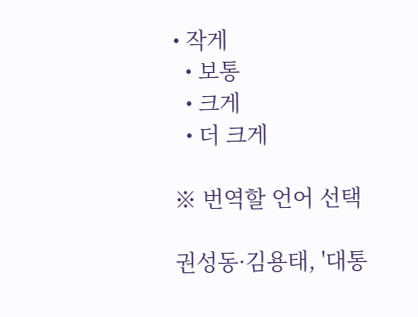• 작게
  • 보통
  • 크게
  • 더 크게

※ 번역할 언어 선택

권성동·김용태, '대통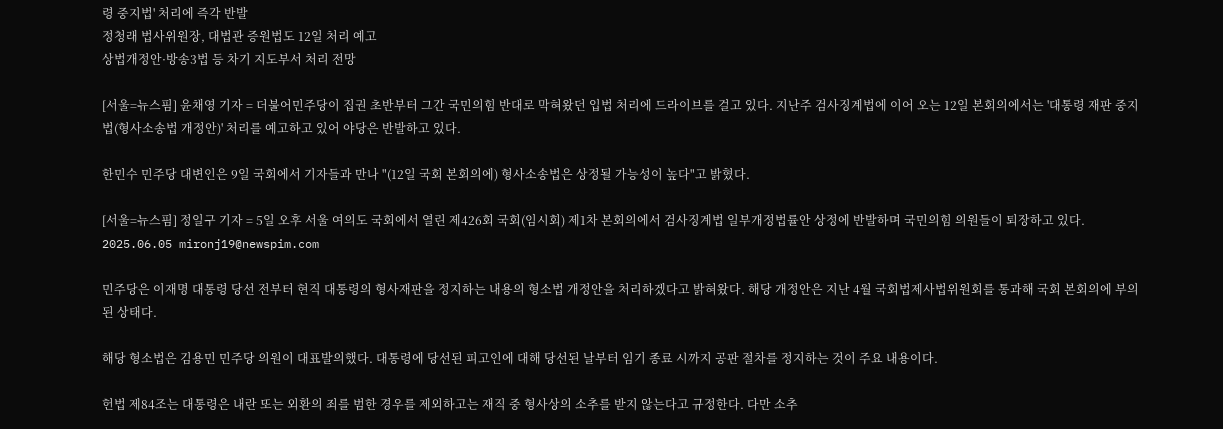령 중지법' 처리에 즉각 반발
정청래 법사위원장, 대법관 증원법도 12일 처리 예고
상법개정안·방송3법 등 차기 지도부서 처리 전망

[서울=뉴스핌] 윤채영 기자 = 더불어민주당이 집권 초반부터 그간 국민의힘 반대로 막혀왔던 입법 처리에 드라이브를 걸고 있다. 지난주 검사징계법에 이어 오는 12일 본회의에서는 '대통령 재판 중지법(형사소송법 개정안)' 처리를 예고하고 있어 야당은 반발하고 있다.

한민수 민주당 대변인은 9일 국회에서 기자들과 만나 "(12일 국회 본회의에) 형사소송법은 상정될 가능성이 높다"고 밝혔다.

[서울=뉴스핌] 정일구 기자 = 5일 오후 서울 여의도 국회에서 열린 제426회 국회(임시회) 제1차 본회의에서 검사징계법 일부개정법률안 상정에 반발하며 국민의힘 의원들이 퇴장하고 있다. 2025.06.05 mironj19@newspim.com

민주당은 이재명 대통령 당선 전부터 현직 대통령의 형사재판을 정지하는 내용의 형소법 개정안을 처리하겠다고 밝혀왔다. 해당 개정안은 지난 4월 국회법제사법위원회를 통과해 국회 본회의에 부의된 상태다.

해당 형소법은 김용민 민주당 의원이 대표발의했다. 대통령에 당선된 피고인에 대해 당선된 날부터 임기 종료 시까지 공판 절차를 정지하는 것이 주요 내용이다.

헌법 제84조는 대통령은 내란 또는 외환의 죄를 범한 경우를 제외하고는 재직 중 형사상의 소추를 받지 않는다고 규정한다. 다만 소추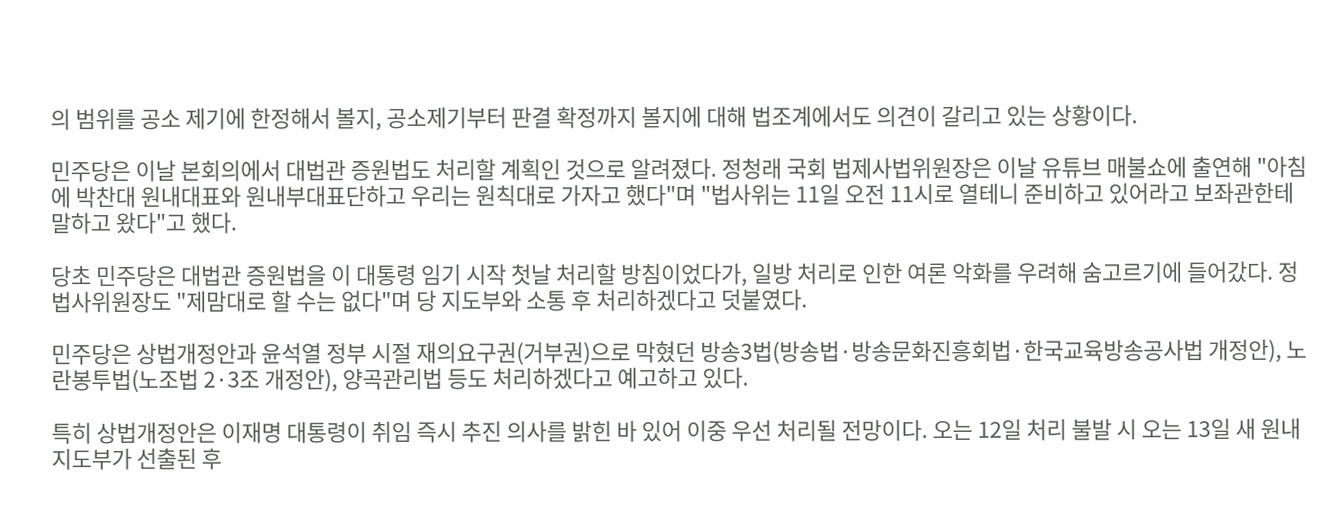의 범위를 공소 제기에 한정해서 볼지, 공소제기부터 판결 확정까지 볼지에 대해 법조계에서도 의견이 갈리고 있는 상황이다.

민주당은 이날 본회의에서 대법관 증원법도 처리할 계획인 것으로 알려졌다. 정청래 국회 법제사법위원장은 이날 유튜브 매불쇼에 출연해 "아침에 박찬대 원내대표와 원내부대표단하고 우리는 원칙대로 가자고 했다"며 "법사위는 11일 오전 11시로 열테니 준비하고 있어라고 보좌관한테 말하고 왔다"고 했다.

당초 민주당은 대법관 증원법을 이 대통령 임기 시작 첫날 처리할 방침이었다가, 일방 처리로 인한 여론 악화를 우려해 숨고르기에 들어갔다. 정 법사위원장도 "제맘대로 할 수는 없다"며 당 지도부와 소통 후 처리하겠다고 덧붙였다.

민주당은 상법개정안과 윤석열 정부 시절 재의요구권(거부권)으로 막혔던 방송3법(방송법·방송문화진흥회법·한국교육방송공사법 개정안), 노란봉투법(노조법 2·3조 개정안), 양곡관리법 등도 처리하겠다고 예고하고 있다.

특히 상법개정안은 이재명 대통령이 취임 즉시 추진 의사를 밝힌 바 있어 이중 우선 처리될 전망이다. 오는 12일 처리 불발 시 오는 13일 새 원내지도부가 선출된 후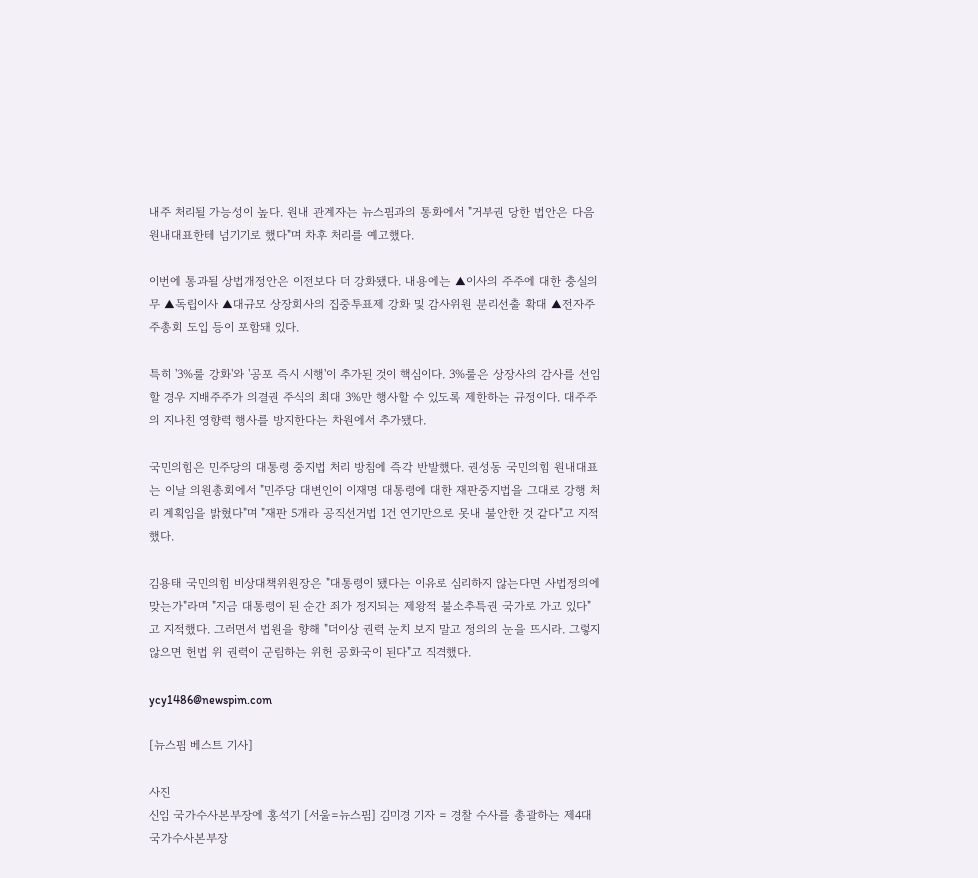내주 처리될 가능성이 높다. 원내 관계자는 뉴스핌과의 통화에서 "거부권 당한 법안은 다음 원내대표한테 넘기기로 했다"며 차후 처리를 예고했다.

이번에 통과될 상법개정안은 이전보다 더 강화됐다. 내용에는 ▲이사의 주주에 대한 충실의무 ▲독립이사 ▲대규모 상장회사의 집중투표제 강화 및 감사위원 분리선출 확대 ▲전자주주총회 도입 등이 포함돼 있다.

특히 '3%룰 강화'와 '공포 즉시 시행'이 추가된 것이 핵심이다. 3%룰은 상장사의 감사를 선임할 경우 지배주주가 의결권 주식의 최대 3%만 행사할 수 있도록 제한하는 규정이다. 대주주의 지나친 영향력 행사를 방지한다는 차원에서 추가됐다.

국민의힘은 민주당의 대통령 중지법 처리 방침에 즉각 반발했다. 권성동 국민의힘 원내대표는 이날 의원총회에서 "민주당 대변인이 이재명 대통령에 대한 재판중지법을 그대로 강행 처리 계획임을 밝혔다"며 "재판 5개라 공직선거법 1건 연기만으로 못내 불안한 것 같다"고 지적했다.

김용태 국민의힘 비상대책위원장은 "대통령이 됐다는 이유로 심리하지 않는다면 사법정의에 맞는가"라며 "지금 대통령이 된 순간 죄가 정지되는 제왕적 불소추특권 국가로 가고 있다"고 지적했다. 그러면서 법원을 향해 "더이상 권력 눈치 보지 말고 정의의 눈을 뜨시라. 그렇지 않으면 헌법 위 권력이 군림하는 위헌 공화국이 된다"고 직격했다.

ycy1486@newspim.com

[뉴스핌 베스트 기사]

사진
신임 국가수사본부장에 홍석기 [서울=뉴스핌] 김미경 기자 = 경찰 수사를 총괄하는 제4대 국가수사본부장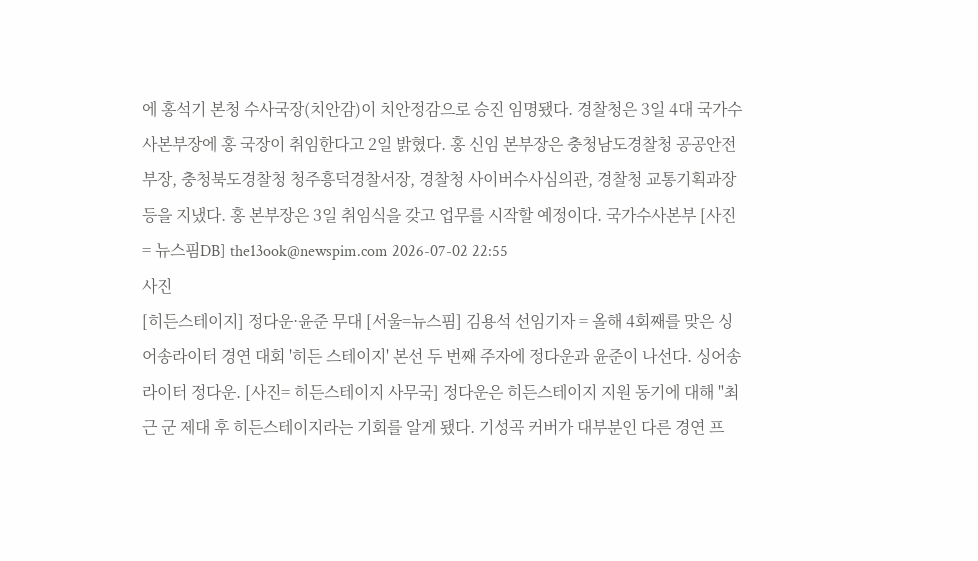에 홍석기 본청 수사국장(치안감)이 치안정감으로 승진 임명됐다. 경찰청은 3일 4대 국가수사본부장에 홍 국장이 취임한다고 2일 밝혔다. 홍 신임 본부장은 충청남도경찰청 공공안전부장, 충청북도경찰청 청주흥덕경찰서장, 경찰청 사이버수사심의관, 경찰청 교통기획과장 등을 지냈다. 홍 본부장은 3일 취임식을 갖고 업무를 시작할 예정이다. 국가수사본부 [사진= 뉴스핌DB] the13ook@newspim.com 2026-07-02 22:55
사진
[히든스테이지] 정다운·윤준 무대 [서울=뉴스핌] 김용석 선임기자 = 올해 4회째를 맞은 싱어송라이터 경연 대회 '히든 스테이지' 본선 두 번째 주자에 정다운과 윤준이 나선다. 싱어송라이터 정다운. [사진= 히든스테이지 사무국] 정다운은 히든스테이지 지원 동기에 대해 "최근 군 제대 후 히든스테이지라는 기회를 알게 됐다. 기성곡 커버가 대부분인 다른 경연 프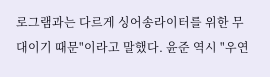로그램과는 다르게 싱어송라이터를 위한 무대이기 때문"이라고 말했다. 윤준 역시 "우연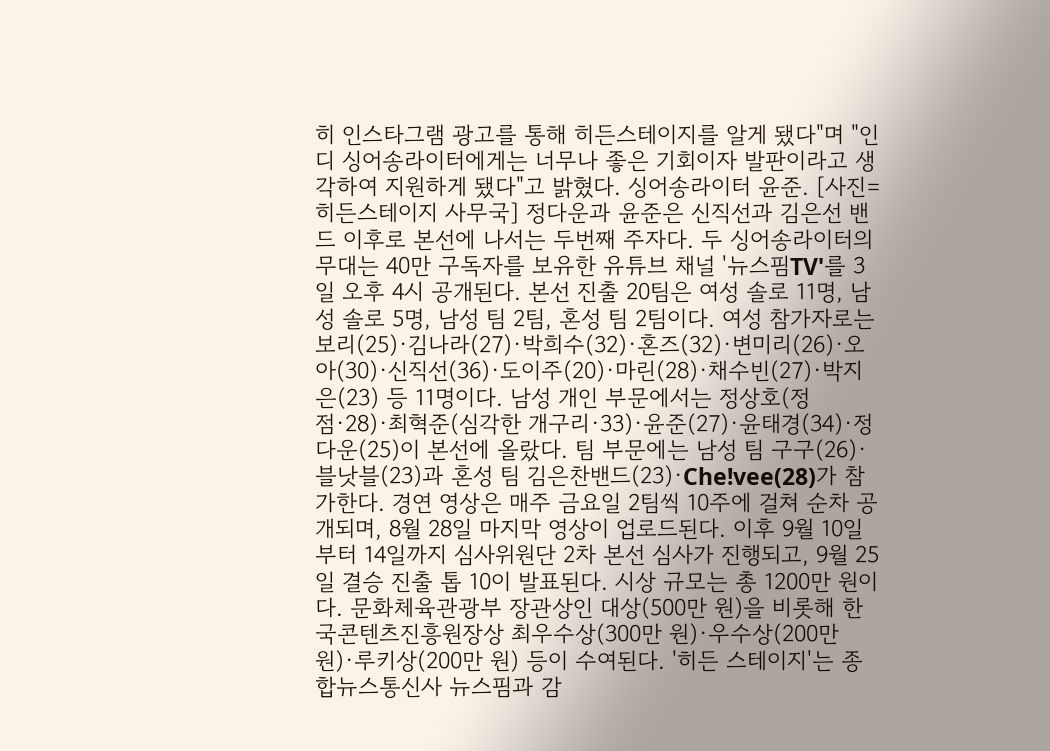히 인스타그램 광고를 통해 히든스테이지를 알게 됐다"며 "인디 싱어송라이터에게는 너무나 좋은 기회이자 발판이라고 생각하여 지원하게 됐다"고 밝혔다. 싱어송라이터 윤준. [사진= 히든스테이지 사무국] 정다운과 윤준은 신직선과 김은선 밴드 이후로 본선에 나서는 두번째 주자다. 두 싱어송라이터의 무대는 40만 구독자를 보유한 유튜브 채널 '뉴스핌TV'를 3일 오후 4시 공개된다. 본선 진출 20팀은 여성 솔로 11명, 남성 솔로 5명, 남성 팀 2팀, 혼성 팀 2팀이다. 여성 참가자로는 보리(25)·김나라(27)·박희수(32)·혼즈(32)·변미리(26)·오아(30)·신직선(36)·도이주(20)·마린(28)·채수빈(27)·박지은(23) 등 11명이다. 남성 개인 부문에서는 정상호(정점·28)·최혁준(심각한 개구리·33)·윤준(27)·윤태경(34)·정다운(25)이 본선에 올랐다. 팀 부문에는 남성 팀 구구(26)·블낫블(23)과 혼성 팀 김은찬밴드(23)·Che!vee(28)가 참가한다. 경연 영상은 매주 금요일 2팀씩 10주에 걸쳐 순차 공개되며, 8월 28일 마지막 영상이 업로드된다. 이후 9월 10일부터 14일까지 심사위원단 2차 본선 심사가 진행되고, 9월 25일 결승 진출 톱 10이 발표된다. 시상 규모는 총 1200만 원이다. 문화체육관광부 장관상인 대상(500만 원)을 비롯해 한국콘텐츠진흥원장상 최우수상(300만 원)·우수상(200만 원)·루키상(200만 원) 등이 수여된다. '히든 스테이지'는 종합뉴스통신사 뉴스핌과 감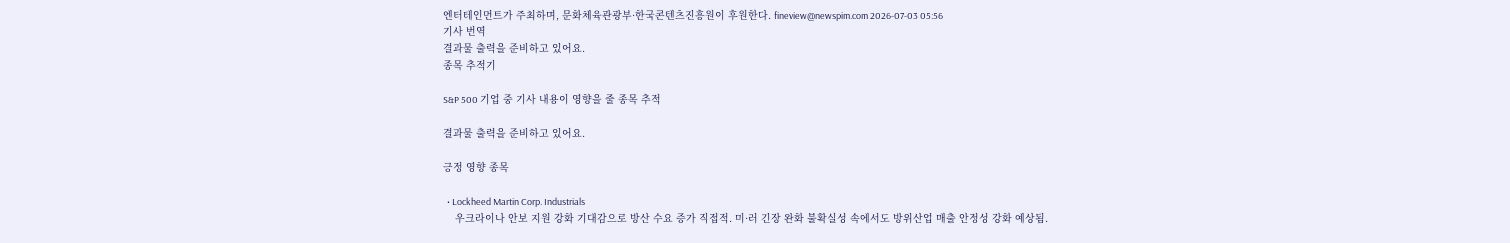엔터테인먼트가 주최하며, 문화체육관광부·한국콘텐츠진흥원이 후원한다. fineview@newspim.com 2026-07-03 05:56
기사 번역
결과물 출력을 준비하고 있어요.
종목 추적기

S&P 500 기업 중 기사 내용이 영향을 줄 종목 추적

결과물 출력을 준비하고 있어요.

긍정 영향 종목

  • Lockheed Martin Corp. Industrials
    우크라이나 안보 지원 강화 기대감으로 방산 수요 증가 직접적. 미·러 긴장 완화 불확실성 속에서도 방위산업 매출 안정성 강화 예상됨.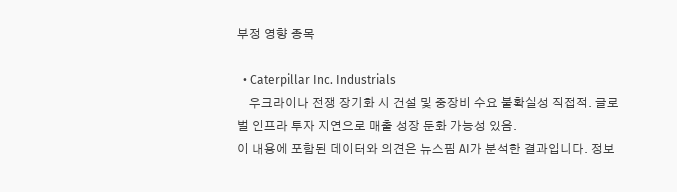부정 영향 종목

  • Caterpillar Inc. Industrials
    우크라이나 전쟁 장기화 시 건설 및 중장비 수요 불확실성 직접적. 글로벌 인프라 투자 지연으로 매출 성장 둔화 가능성 있음.
이 내용에 포함된 데이터와 의견은 뉴스핌 AI가 분석한 결과입니다. 정보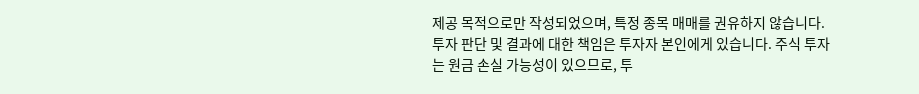제공 목적으로만 작성되었으며, 특정 종목 매매를 권유하지 않습니다. 투자 판단 및 결과에 대한 책임은 투자자 본인에게 있습니다. 주식 투자는 원금 손실 가능성이 있으므로, 투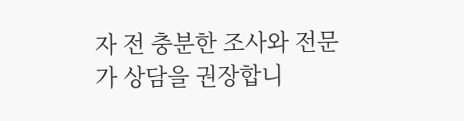자 전 충분한 조사와 전문가 상담을 권장합니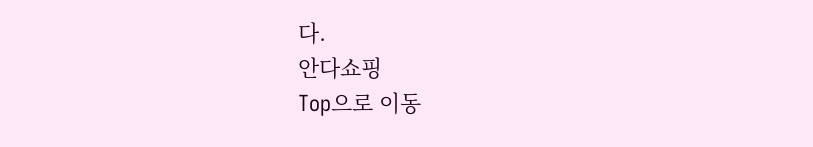다.
안다쇼핑
Top으로 이동